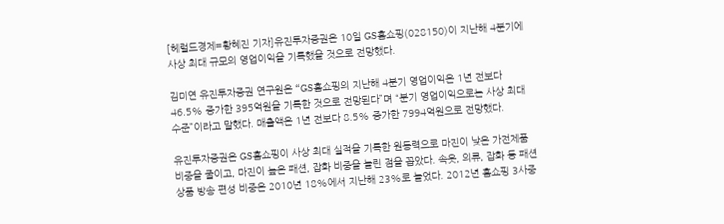[헤럴드경제=황혜진 기자]유진투자증권은 10일 GS홈쇼핑(028150)이 지난해 4분기에 사상 최대 규모의 영업이익을 기록했을 것으로 전망했다.

김미연 유진투자증권 연구원은 “GS홈쇼핑의 지난해 4분기 영업이익은 1년 전보다 46.5% 증가한 395억원을 기록한 것으로 전망된다”며 “분기 영업이익으로는 사상 최대 수준”이라고 말했다. 매출액은 1년 전보다 8.5% 증가한 7994억원으로 전망했다.

유진투자증권은 GS홈쇼핑이 사상 최대 실적을 기록한 원동력으로 마진이 낮은 가전제품 비중을 줄이고, 마진이 높은 패션, 잡화 비중을 늘린 점을 꼽았다. 속옷, 의류, 잡화 등 패션상품 방송 편성 비중은 2010년 18%에서 지난해 23%로 늘었다. 2012년 홈쇼핑 3사중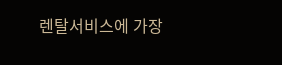렌탈서비스에 가장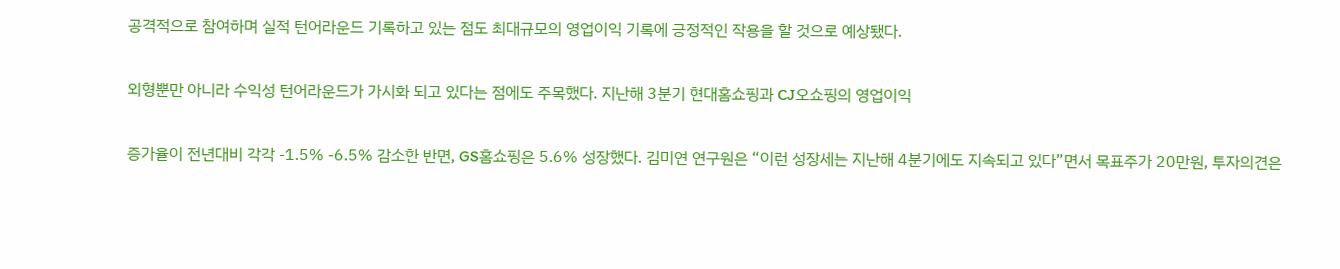공격적으로 참여하며 실적 턴어라운드 기록하고 있는 점도 최대규모의 영업이익 기록에 긍정적인 작용을 할 것으로 예상됐다.

외형뿐만 아니라 수익성 턴어라운드가 가시화 되고 있다는 점에도 주목했다. 지난해 3분기 현대홈쇼핑과 CJ오쇼핑의 영업이익

증가율이 전년대비 각각 -1.5% -6.5% 감소한 반면, GS홈쇼핑은 5.6% 성장했다. 김미연 연구원은 “이런 성장세는 지난해 4분기에도 지속되고 있다”면서 목표주가 20만원, 투자의견은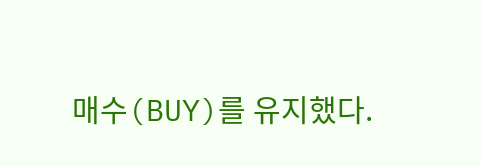매수(BUY)를 유지했다.